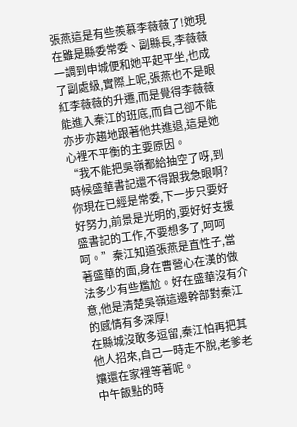張燕這是有些羨慕李薇薇了!她現在雖是縣委常委、副縣長,李薇薇一調到申城便和她平起平坐,也成了副處級,實際上呢,張燕也不是眼紅李薇薇的升遷,而是覺得李薇薇能進入秦江的班底,而自己卻不能亦步亦趨地跟著他共進退,這是她心裡不平衡的主要原因。
“我不能把吳嶺都給抽空了呀,到時候盛華書記還不得跟我急眼啊?你現在已經是常委,下一步只要好好努力,前景是光明的,要好好支援盛書記的工作,不要想多了,呵呵呵。”秦江知道張燕是直性子,當著盛華的面,身在曹營心在漢的做法多少有些尷尬。好在盛華沒有介意,他是清楚吳嶺這邊幹部對秦江的感情有多深厚!
在縣城沒敢多逗留,秦江怕再把其他人招來,自己一時走不脫,老爹老孃還在家裡等著呢。
中午飯點的時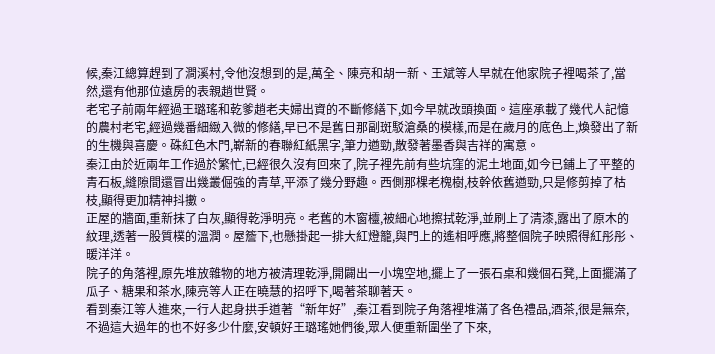候,秦江總算趕到了澗溪村,令他沒想到的是,萬全、陳亮和胡一新、王斌等人早就在他家院子裡喝茶了,當然,還有他那位遠房的表親趙世賢。
老宅子前兩年經過王璐瑤和乾爹趙老夫婦出資的不斷修繕下,如今早就改頭換面。這座承載了幾代人記憶的農村老宅,經過幾番細緻入微的修繕,早已不是舊日那副斑駁滄桑的模樣,而是在歲月的底色上,煥發出了新的生機與喜慶。硃紅色木門,嶄新的春聯紅紙黑字,筆力遒勁,散發著墨香與吉祥的寓意。
秦江由於近兩年工作過於繁忙,已經很久沒有回來了,院子裡先前有些坑窪的泥土地面,如今已鋪上了平整的青石板,縫隙間還冒出幾叢倔強的青草,平添了幾分野趣。西側那棵老槐樹,枝幹依舊遒勁,只是修剪掉了枯枝,顯得更加精神抖擻。
正屋的牆面,重新抹了白灰,顯得乾淨明亮。老舊的木窗欞,被細心地擦拭乾淨,並刷上了清漆,露出了原木的紋理,透著一股質樸的溫潤。屋簷下,也懸掛起一排大紅燈籠,與門上的遙相呼應,將整個院子映照得紅彤彤、暖洋洋。
院子的角落裡,原先堆放雜物的地方被清理乾淨,開闢出一小塊空地,擺上了一張石桌和幾個石凳,上面擺滿了瓜子、糖果和茶水,陳亮等人正在曉慧的招呼下,喝著茶聊著天。
看到秦江等人進來,一行人起身拱手道著“新年好”,秦江看到院子角落裡堆滿了各色禮品,酒茶,很是無奈,不過這大過年的也不好多少什麼,安頓好王璐瑤她們後,眾人便重新圍坐了下來,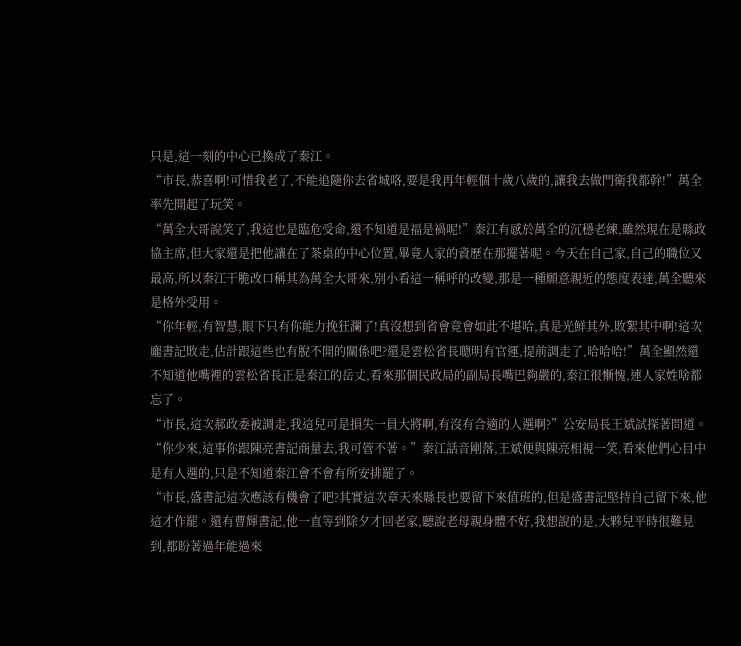只是,這一刻的中心已換成了秦江。
“市長,恭喜啊!可惜我老了,不能追隨你去省城咯,要是我再年輕個十歲八歲的,讓我去做門衛我都幹!”萬全率先開起了玩笑。
“萬全大哥說笑了,我這也是臨危受命,還不知道是福是禍呢!”秦江有感於萬全的沉穩老練,雖然現在是縣政協主席,但大家還是把他讓在了茶桌的中心位置,畢竟人家的資歷在那擺著呢。今天在自己家,自己的職位又最高,所以秦江干脆改口稱其為萬全大哥來,別小看這一稱呼的改變,那是一種願意親近的態度表達,萬全聽來是格外受用。
“你年輕,有智慧,眼下只有你能力挽狂瀾了!真沒想到省會竟會如此不堪哈,真是光鮮其外,敗絮其中啊!這次龐書記敗走,估計跟這些也有脫不開的關係吧?還是雲松省長聰明有官運,提前調走了,哈哈哈!”萬全顯然還不知道他嘴裡的雲松省長正是秦江的岳丈,看來那個民政局的副局長嘴巴夠嚴的,秦江很慚愧,連人家姓啥都忘了。
“市長,這次郝政委被調走,我這兒可是損失一員大將啊,有沒有合適的人選啊?”公安局長王斌試探著問道。
“你少來,這事你跟陳亮書記商量去,我可管不著。”秦江話音剛落,王斌便與陳亮相視一笑,看來他們心目中是有人選的,只是不知道秦江會不會有所安排罷了。
“市長,盛書記這次應該有機會了吧?其實這次章天來縣長也要留下來值班的,但是盛書記堅持自己留下來,他這才作罷。還有曹輝書記,他一直等到除夕才回老家,聽說老母親身體不好,我想說的是,大夥兒平時很難見到,都盼著過年能過來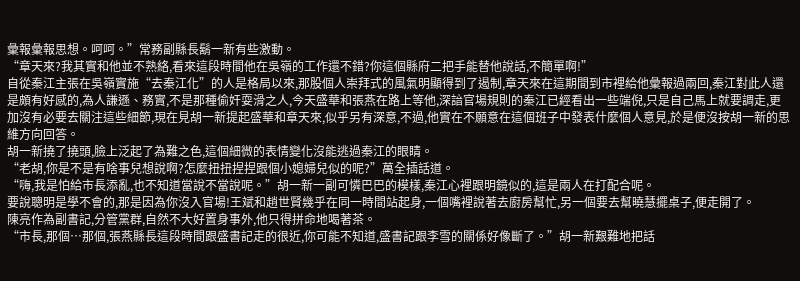彙報彙報思想。呵呵。”常務副縣長鬍一新有些激動。
“章天來?我其實和他並不熟絡,看來這段時間他在吳嶺的工作還不錯?你這個縣府二把手能替他說話,不簡單啊!”
自從秦江主張在吳嶺實施“去秦江化”的人是格局以來,那股個人崇拜式的風氣明顯得到了遏制,章天來在這期間到市裡給他彙報過兩回,秦江對此人還是頗有好感的,為人謙遜、務實,不是那種偷奸耍滑之人,今天盛華和張燕在路上等他,深諳官場規則的秦江已經看出一些端倪,只是自己馬上就要調走,更加沒有必要去關注這些細節,現在見胡一新提起盛華和章天來,似乎另有深意,不過,他實在不願意在這個班子中發表什麼個人意見,於是便沒按胡一新的思維方向回答。
胡一新撓了撓頭,臉上泛起了為難之色,這個細微的表情變化沒能逃過秦江的眼睛。
“老胡,你是不是有啥事兒想說啊?怎麼扭扭捏捏跟個小媳婦兒似的呢?”萬全插話道。
“嗨,我是怕給市長添亂,也不知道當說不當說呢。”胡一新一副可憐巴巴的模樣,秦江心裡跟明鏡似的,這是兩人在打配合呢。
要說聰明是學不會的,那是因為你沒入官場!王斌和趙世賢幾乎在同一時間站起身,一個嘴裡說著去廚房幫忙,另一個要去幫曉慧擺桌子,便走開了。
陳亮作為副書記,分管黨群,自然不大好置身事外,他只得拼命地喝著茶。
“市長,那個…那個,張燕縣長這段時間跟盛書記走的很近,你可能不知道,盛書記跟李雪的關係好像斷了。”胡一新艱難地把話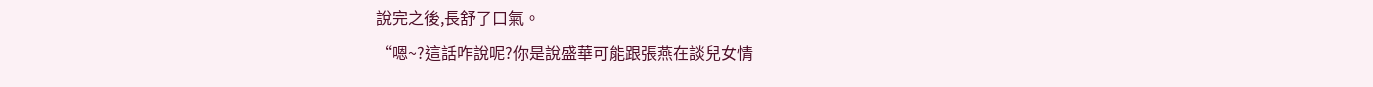說完之後,長舒了口氣。
“嗯~?這話咋說呢?你是說盛華可能跟張燕在談兒女情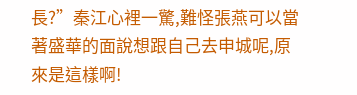長?”秦江心裡一驚,難怪張燕可以當著盛華的面說想跟自己去申城呢,原來是這樣啊!